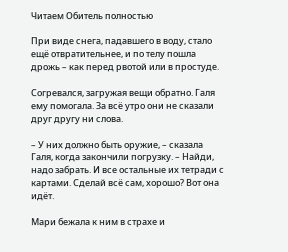Читаем Обитель полностью

При виде снега, падавшего в воду, стало ещё отвратительнее, и по телу пошла дрожь – как перед рвотой или в простуде.

Согревался, загружая вещи обратно. Галя ему помогала. За всё утро они не сказали друг другу ни слова.

– У них должно быть оружие, – сказала Галя, когда закончили погрузку. – Найди, надо забрать. И все остальные их тетради с картами. Сделай всё сам, хорошо? Вот она идёт.

Мари бежала к ним в страхе и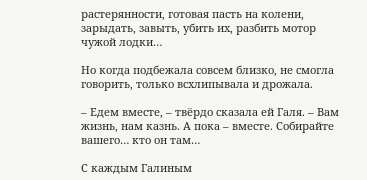растерянности, готовая пасть на колени, зарыдать, завыть, убить их, разбить мотор чужой лодки…

Но когда подбежала совсем близко, не смогла говорить, только всхлипывала и дрожала.

– Едем вместе, – твёрдо сказала ей Галя. – Вам жизнь, нам казнь. А пока – вместе. Собирайте вашего… кто он там…

С каждым Галиным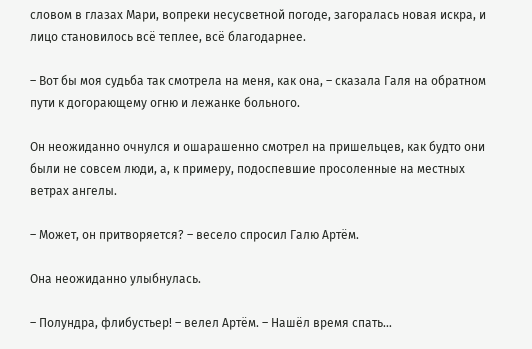словом в глазах Мари, вопреки несусветной погоде, загоралась новая искра, и лицо становилось всё теплее, всё благодарнее.

– Вот бы моя судьба так смотрела на меня, как она, – сказала Галя на обратном пути к догорающему огню и лежанке больного.

Он неожиданно очнулся и ошарашенно смотрел на пришельцев, как будто они были не совсем люди, а, к примеру, подоспевшие просоленные на местных ветрах ангелы.

– Может, он притворяется? – весело спросил Галю Артём.

Она неожиданно улыбнулась.

– Полундра, флибустьер! – велел Артём. – Нашёл время спать…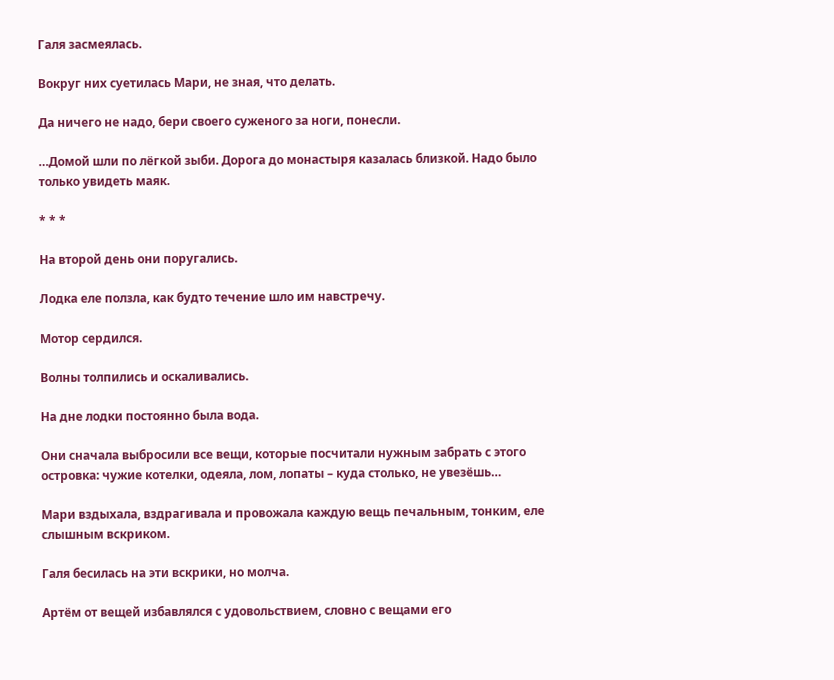Галя засмеялась.

Вокруг них суетилась Мари, не зная, что делать.

Да ничего не надо, бери своего суженого за ноги, понесли.

…Домой шли по лёгкой зыби. Дорога до монастыря казалась близкой. Надо было только увидеть маяк.

* * *

На второй день они поругались.

Лодка еле ползла, как будто течение шло им навстречу.

Мотор сердился.

Волны толпились и оскаливались.

На дне лодки постоянно была вода.

Они сначала выбросили все вещи, которые посчитали нужным забрать с этого островка: чужие котелки, одеяла, лом, лопаты – куда столько, не увезёшь…

Мари вздыхала, вздрагивала и провожала каждую вещь печальным, тонким, еле слышным вскриком.

Галя бесилась на эти вскрики, но молча.

Артём от вещей избавлялся с удовольствием, словно с вещами его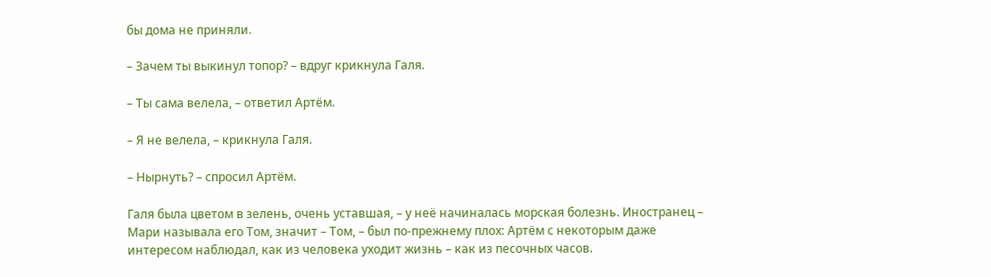бы дома не приняли.

– Зачем ты выкинул топор? – вдруг крикнула Галя.

– Ты сама велела, – ответил Артём.

– Я не велела, – крикнула Галя.

– Нырнуть? – спросил Артём.

Галя была цветом в зелень, очень уставшая, – у неё начиналась морская болезнь. Иностранец – Мари называла его Том, значит – Том, – был по-прежнему плох: Артём с некоторым даже интересом наблюдал, как из человека уходит жизнь – как из песочных часов.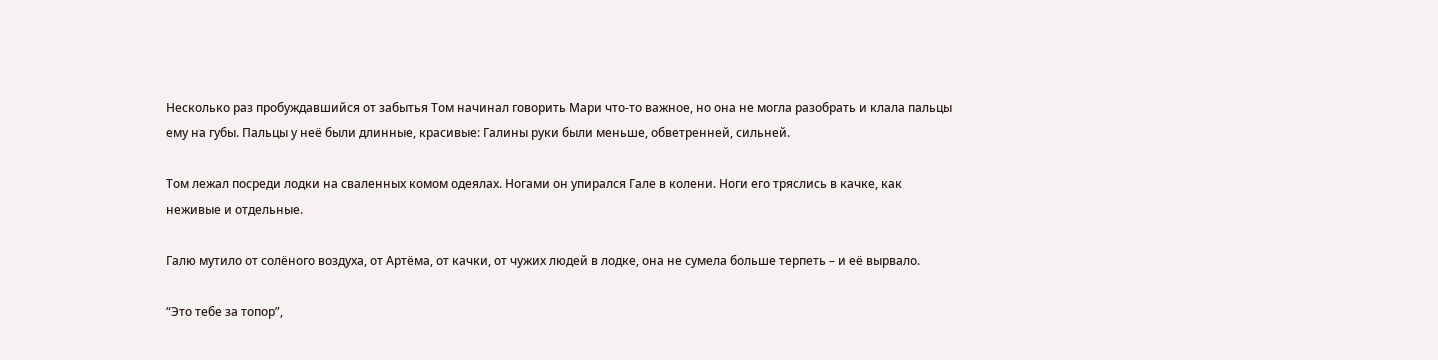Несколько раз пробуждавшийся от забытья Том начинал говорить Мари что-то важное, но она не могла разобрать и клала пальцы ему на губы. Пальцы у неё были длинные, красивые: Галины руки были меньше, обветренней, сильней.

Том лежал посреди лодки на сваленных комом одеялах. Ногами он упирался Гале в колени. Ноги его тряслись в качке, как неживые и отдельные.

Галю мутило от солёного воздуха, от Артёма, от качки, от чужих людей в лодке, она не сумела больше терпеть – и её вырвало.

“Это тебе за топор”,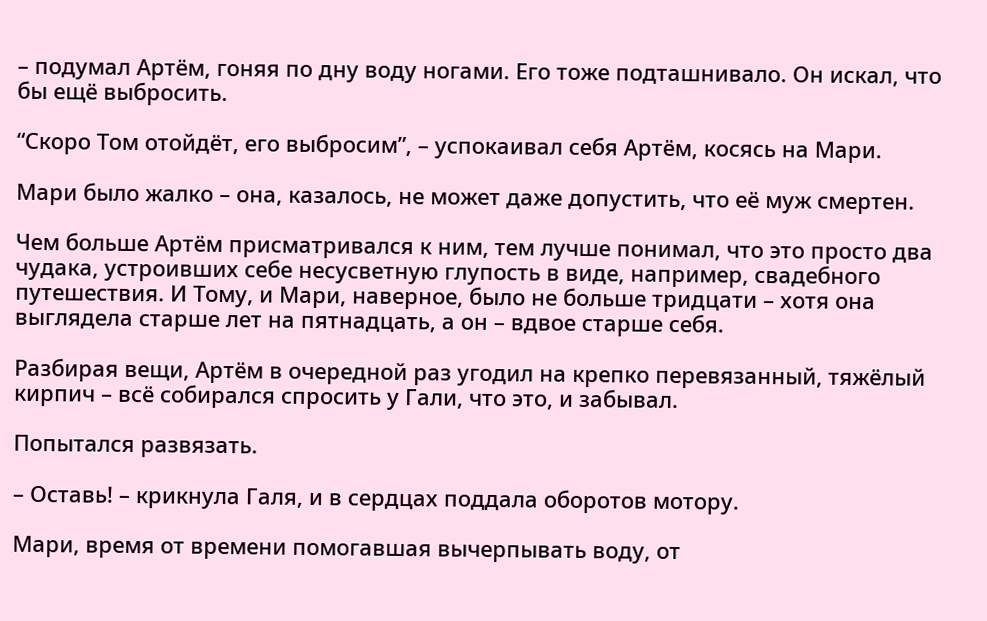– подумал Артём, гоняя по дну воду ногами. Его тоже подташнивало. Он искал, что бы ещё выбросить.

“Скоро Том отойдёт, его выбросим”, – успокаивал себя Артём, косясь на Мари.

Мари было жалко – она, казалось, не может даже допустить, что её муж смертен.

Чем больше Артём присматривался к ним, тем лучше понимал, что это просто два чудака, устроивших себе несусветную глупость в виде, например, свадебного путешествия. И Тому, и Мари, наверное, было не больше тридцати – хотя она выглядела старше лет на пятнадцать, а он – вдвое старше себя.

Разбирая вещи, Артём в очередной раз угодил на крепко перевязанный, тяжёлый кирпич – всё собирался спросить у Гали, что это, и забывал.

Попытался развязать.

– Оставь! – крикнула Галя, и в сердцах поддала оборотов мотору.

Мари, время от времени помогавшая вычерпывать воду, от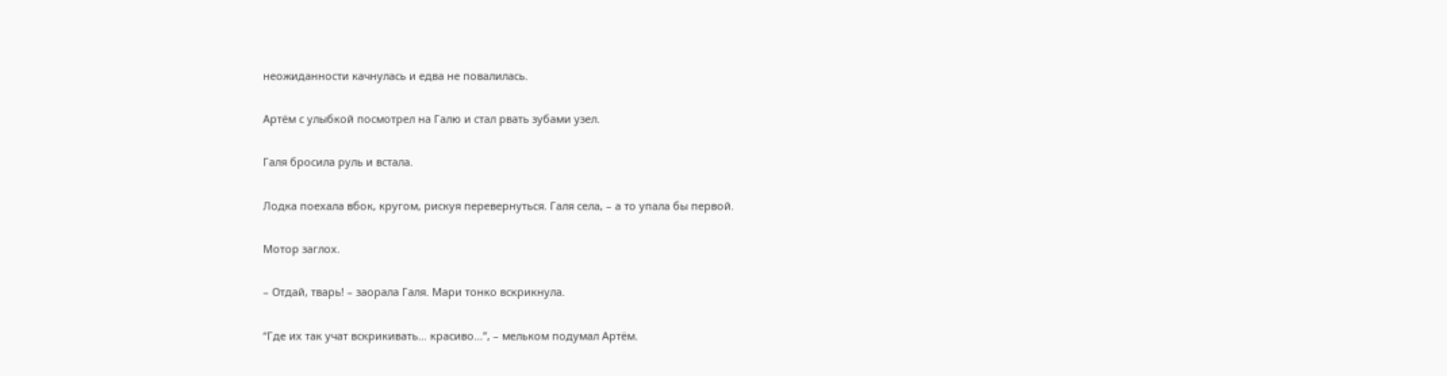неожиданности качнулась и едва не повалилась.

Артём с улыбкой посмотрел на Галю и стал рвать зубами узел.

Галя бросила руль и встала.

Лодка поехала вбок, кругом, рискуя перевернуться. Галя села, – а то упала бы первой.

Мотор заглох.

– Отдай, тварь! – заорала Галя. Мари тонко вскрикнула.

“Где их так учат вскрикивать… красиво…”, – мельком подумал Артём.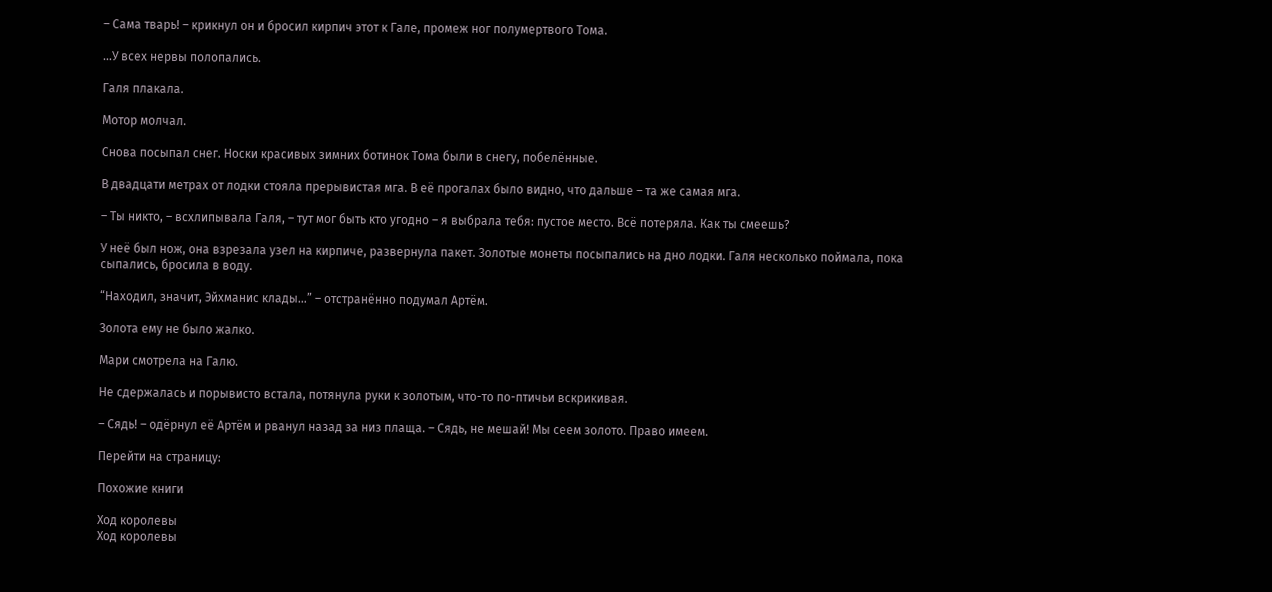– Сама тварь! – крикнул он и бросил кирпич этот к Гале, промеж ног полумертвого Тома.

…У всех нервы полопались.

Галя плакала.

Мотор молчал.

Снова посыпал снег. Носки красивых зимних ботинок Тома были в снегу, побелённые.

В двадцати метрах от лодки стояла прерывистая мга. В её прогалах было видно, что дальше – та же самая мга.

– Ты никто, – всхлипывала Галя, – тут мог быть кто угодно – я выбрала тебя: пустое место. Всё потеряла. Как ты смеешь?

У неё был нож, она взрезала узел на кирпиче, развернула пакет. Золотые монеты посыпались на дно лодки. Галя несколько поймала, пока сыпались, бросила в воду.

“Находил, значит, Эйхманис клады…” – отстранённо подумал Артём.

Золота ему не было жалко.

Мари смотрела на Галю.

Не сдержалась и порывисто встала, потянула руки к золотым, что-то по-птичьи вскрикивая.

– Сядь! – одёрнул её Артём и рванул назад за низ плаща. – Сядь, не мешай! Мы сеем золото. Право имеем.

Перейти на страницу:

Похожие книги

Ход королевы
Ход королевы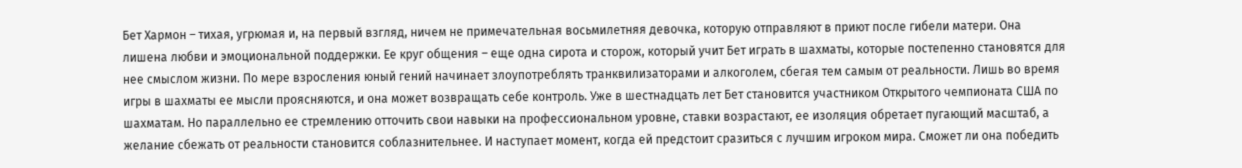Бет Хармон – тихая, угрюмая и, на первый взгляд, ничем не примечательная восьмилетняя девочка, которую отправляют в приют после гибели матери. Она лишена любви и эмоциональной поддержки. Ее круг общения – еще одна сирота и сторож, который учит Бет играть в шахматы, которые постепенно становятся для нее смыслом жизни. По мере взросления юный гений начинает злоупотреблять транквилизаторами и алкоголем, сбегая тем самым от реальности. Лишь во время игры в шахматы ее мысли проясняются, и она может возвращать себе контроль. Уже в шестнадцать лет Бет становится участником Открытого чемпионата США по шахматам. Но параллельно ее стремлению отточить свои навыки на профессиональном уровне, ставки возрастают, ее изоляция обретает пугающий масштаб, а желание сбежать от реальности становится соблазнительнее. И наступает момент, когда ей предстоит сразиться с лучшим игроком мира. Сможет ли она победить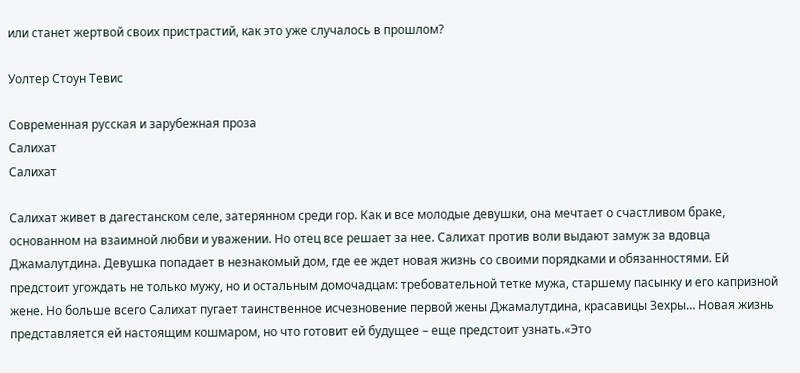или станет жертвой своих пристрастий, как это уже случалось в прошлом?

Уолтер Стоун Тевис

Современная русская и зарубежная проза
Салихат
Салихат

Салихат живет в дагестанском селе, затерянном среди гор. Как и все молодые девушки, она мечтает о счастливом браке, основанном на взаимной любви и уважении. Но отец все решает за нее. Салихат против воли выдают замуж за вдовца Джамалутдина. Девушка попадает в незнакомый дом, где ее ждет новая жизнь со своими порядками и обязанностями. Ей предстоит угождать не только мужу, но и остальным домочадцам: требовательной тетке мужа, старшему пасынку и его капризной жене. Но больше всего Салихат пугает таинственное исчезновение первой жены Джамалутдина, красавицы Зехры… Новая жизнь представляется ей настоящим кошмаром, но что готовит ей будущее – еще предстоит узнать.«Это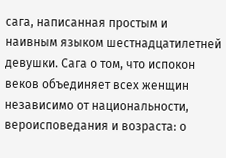сага, написанная простым и наивным языком шестнадцатилетней девушки. Сага о том, что испокон веков объединяет всех женщин независимо от национальности, вероисповедания и возраста: о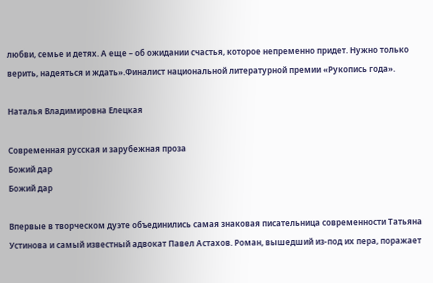любви, семье и детях. А еще – об ожидании счастья, которое непременно придет. Нужно только верить, надеяться и ждать».Финалист национальной литературной премии «Рукопись года».

Наталья Владимировна Елецкая

Современная русская и зарубежная проза
Божий дар
Божий дар

Впервые в творческом дуэте объединились самая знаковая писательница современности Татьяна Устинова и самый известный адвокат Павел Астахов. Роман, вышедший из-под их пера, поражает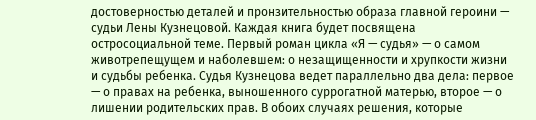достоверностью деталей и пронзительностью образа главной героини — судьи Лены Кузнецовой. Каждая книга будет посвящена остросоциальной теме. Первый роман цикла «Я — судья» — о самом животрепещущем и наболевшем: о незащищенности и хрупкости жизни и судьбы ребенка. Судья Кузнецова ведет параллельно два дела: первое — о правах на ребенка, выношенного суррогатной матерью, второе — о лишении родительских прав. В обоих случаях решения, которые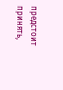предстоит принять,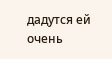дадутся ей очень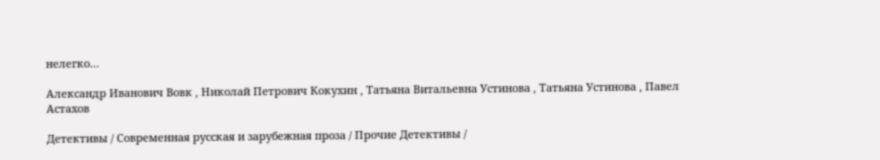нелегко…

Александр Иванович Вовк , Николай Петрович Кокухин , Татьяна Витальевна Устинова , Татьяна Устинова , Павел Астахов

Детективы / Современная русская и зарубежная проза / Прочие Детективы /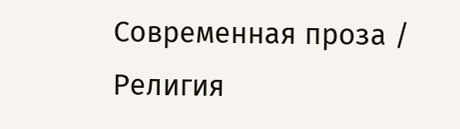Современная проза / Религия